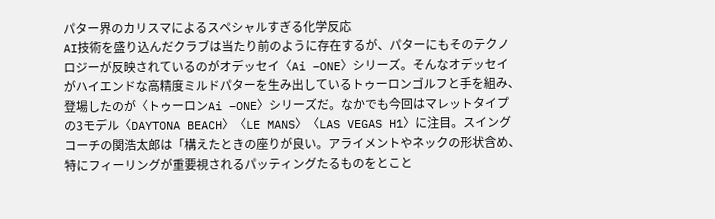パター界のカリスマによるスペシャルすぎる化学反応
AI技術を盛り込んだクラブは当たり前のように存在するが、パターにもそのテクノロジーが反映されているのがオデッセイ〈Ai −ONE〉シリーズ。そんなオデッセイがハイエンドな高精度ミルドパターを生み出しているトゥーロンゴルフと手を組み、登場したのが〈トゥーロンAi −ONE〉シリーズだ。なかでも今回はマレットタイプの3モデル〈DAYTONA BEACH〉〈LE MANS〉〈LAS VEGAS H1〉に注目。スイングコーチの関浩太郎は「構えたときの座りが良い。アライメントやネックの形状含め、特にフィーリングが重要視されるパッティングたるものをとこと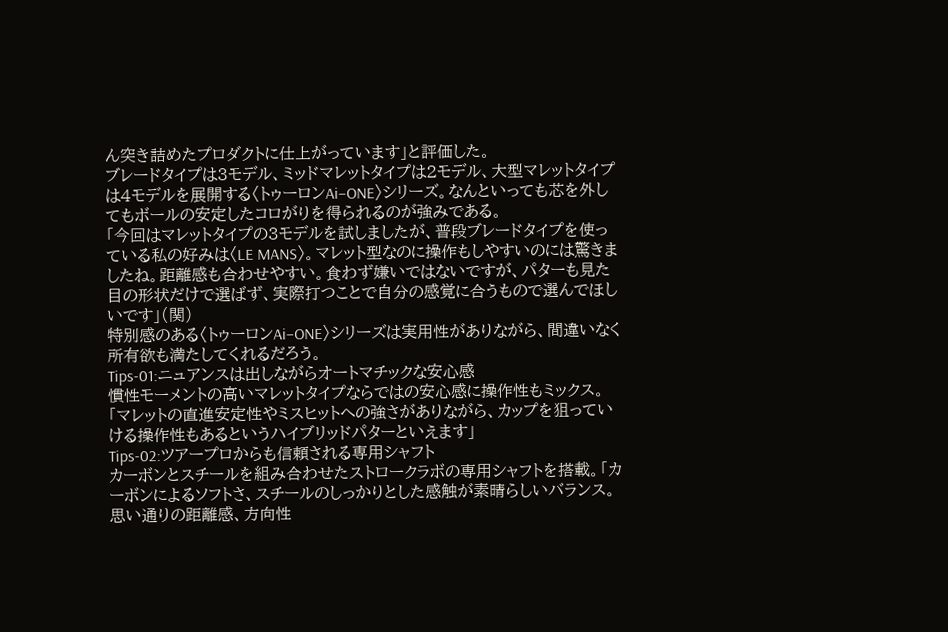ん突き詰めたプロダクトに仕上がっています」と評価した。
ブレードタイプは3モデル、ミッドマレットタイプは2モデル、大型マレットタイプは4モデルを展開する〈トゥーロンAi−ONE〉シリーズ。なんといっても芯を外してもボールの安定したコロがりを得られるのが強みである。
「今回はマレットタイプの3モデルを試しましたが、普段ブレードタイプを使っている私の好みは〈LE MANS〉。マレット型なのに操作もしやすいのには驚きましたね。距離感も合わせやすい。食わず嫌いではないですが、パターも見た目の形状だけで選ばず、実際打つことで自分の感覚に合うもので選んでほしいです」(関)
特別感のある〈トゥーロンAi−ONE〉シリーズは実用性がありながら、間違いなく所有欲も満たしてくれるだろう。
Tips-01:ニュアンスは出しながらオートマチックな安心感
慣性モーメントの高いマレットタイプならではの安心感に操作性もミックス。「マレットの直進安定性やミスヒットへの強さがありながら、カップを狙っていける操作性もあるというハイブリッドパターといえます」
Tips-02:ツアープロからも信頼される専用シャフト
カーボンとスチールを組み合わせたストロークラボの専用シャフトを搭載。「カーボンによるソフトさ、スチールのしっかりとした感触が素晴らしいバランス。思い通りの距離感、方向性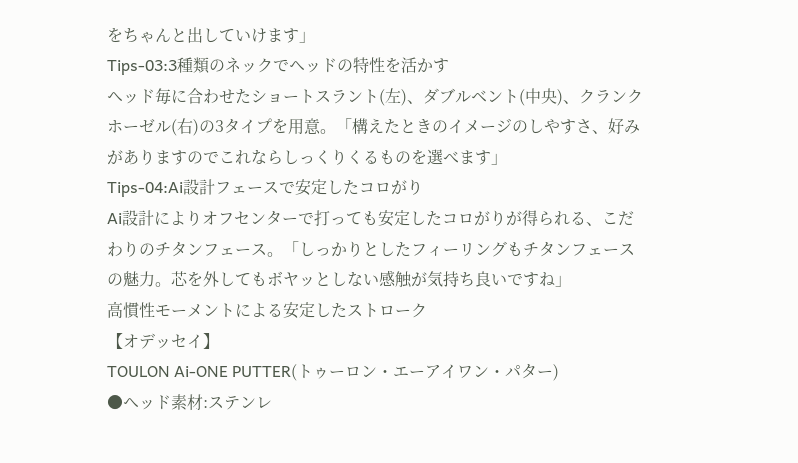をちゃんと出していけます」
Tips-03:3種類のネックでヘッドの特性を活かす
ヘッド毎に合わせたショートスラント(左)、ダブルベント(中央)、クランクホーゼル(右)の3タイプを用意。「構えたときのイメージのしやすさ、好みがありますのでこれならしっくりくるものを選べます」
Tips-04:Ai設計フェースで安定したコロがり
Ai設計によりオフセンターで打っても安定したコロがりが得られる、こだわりのチタンフェース。「しっかりとしたフィーリングもチタンフェースの魅力。芯を外してもボヤッとしない感触が気持ち良いですね」
高慣性モーメントによる安定したストローク
【オデッセイ】
TOULON Ai-ONE PUTTER(トゥーロン・エーアイワン・パター)
●ヘッド素材:ステンレ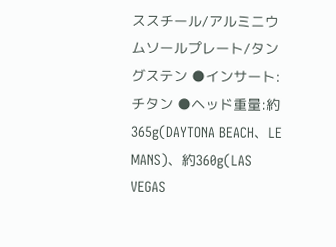ススチール/アルミニウムソールプレート/タングステン ●インサート:チタン ●ヘッド重量:約365g(DAYTONA BEACH、LE MANS)、約360g(LAS VEGAS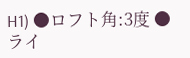H1) ●ロフト角:3度 ●ライ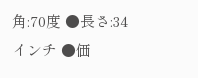角:70度 ●長さ:34インチ ●価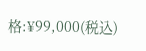格:¥99,000(税込)